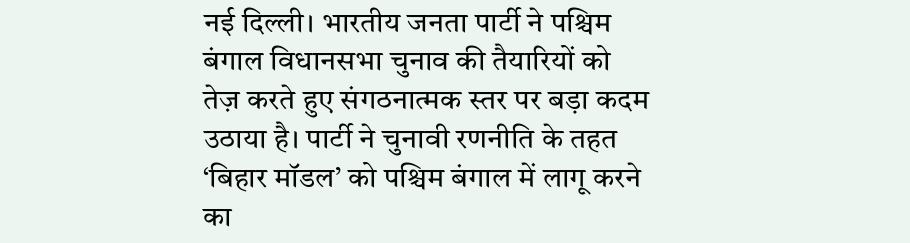नई दिल्ली। भारतीय जनता पार्टी ने पश्चिम बंगाल विधानसभा चुनाव की तैयारियों को तेज़ करते हुए संगठनात्मक स्तर पर बड़ा कदम उठाया है। पार्टी ने चुनावी रणनीति के तहत ‘बिहार मॉडल’ को पश्चिम बंगाल में लागू करने का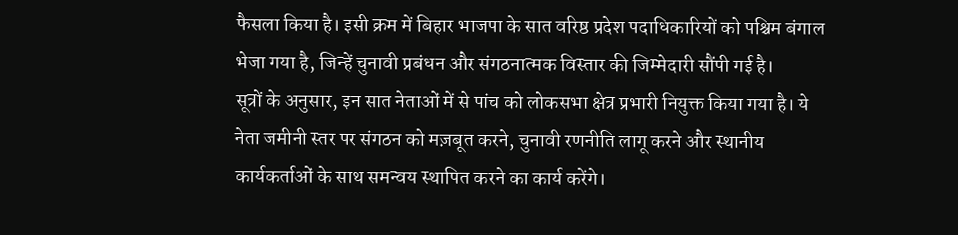फैसला किया है। इसी क्रम में बिहार भाजपा के सात वरिष्ठ प्रदेश पदाधिकारियों को पश्चिम बंगाल भेजा गया है, जिन्हें चुनावी प्रबंधन और संगठनात्मक विस्तार की जिम्मेदारी सौंपी गई है।
सूत्रों के अनुसार, इन सात नेताओं में से पांच को लोकसभा क्षेत्र प्रभारी नियुक्त किया गया है। ये नेता जमीनी स्तर पर संगठन को मज़बूत करने, चुनावी रणनीति लागू करने और स्थानीय कार्यकर्ताओं के साथ समन्वय स्थापित करने का कार्य करेंगे।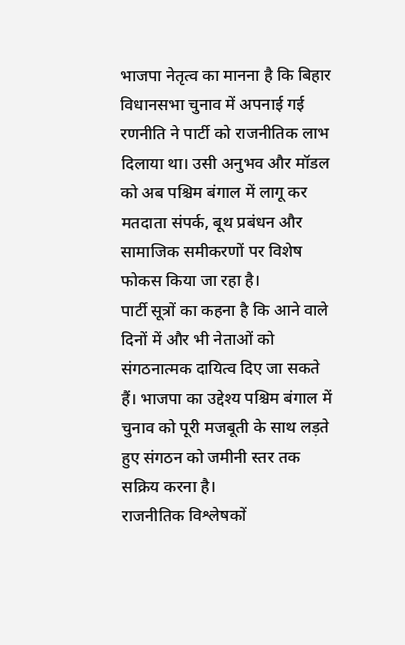भाजपा नेतृत्व का मानना है कि बिहार विधानसभा चुनाव में अपनाई गई रणनीति ने पार्टी को राजनीतिक लाभ दिलाया था। उसी अनुभव और मॉडल को अब पश्चिम बंगाल में लागू कर मतदाता संपर्क, बूथ प्रबंधन और सामाजिक समीकरणों पर विशेष फोकस किया जा रहा है।
पार्टी सूत्रों का कहना है कि आने वाले दिनों में और भी नेताओं को संगठनात्मक दायित्व दिए जा सकते हैं। भाजपा का उद्देश्य पश्चिम बंगाल में चुनाव को पूरी मजबूती के साथ लड़ते हुए संगठन को जमीनी स्तर तक सक्रिय करना है।
राजनीतिक विश्लेषकों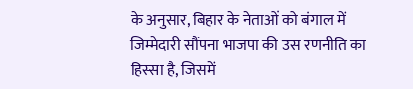के अनुसार, बिहार के नेताओं को बंगाल में जिम्मेदारी सौंपना भाजपा की उस रणनीति का हिस्सा है, जिसमें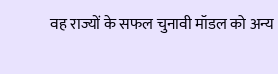वह राज्यों के सफल चुनावी मॉडल को अन्य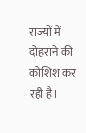राज्यों में दोहराने की कोशिश कर रही है।